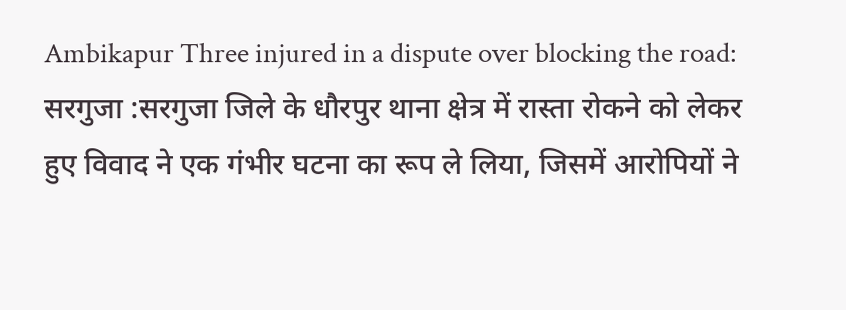Ambikapur Three injured in a dispute over blocking the road: सरगुजा :सरगुजा जिले के धौरपुर थाना क्षेत्र में रास्ता रोकने को लेकर हुए विवाद ने एक गंभीर घटना का रूप ले लिया, जिसमें आरोपियों ने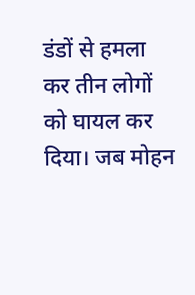डंडों से हमला कर तीन लोगों को घायल कर दिया। जब मोहन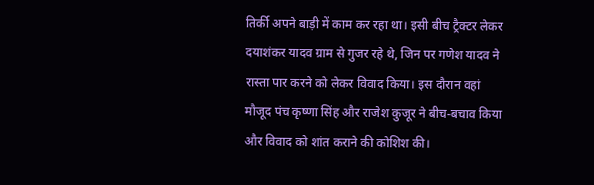तिर्की अपने बाड़ी में काम कर रहा था। इसी बीच ट्रैक्टर लेकर दयाशंकर यादव ग्राम से गुजर रहे थे, जिन पर गणेश यादव ने रास्ता पार करने को लेकर विवाद किया। इस दौरान वहां मौजूद पंच कृष्णा सिंह और राजेश कुजूर ने बीच-बचाव किया और विवाद को शांत कराने की कोशिश की।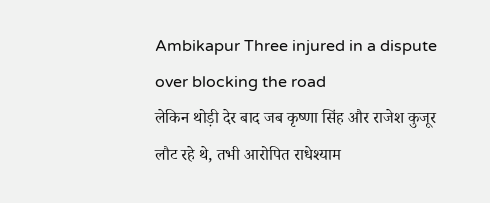Ambikapur Three injured in a dispute over blocking the road
लेकिन थोड़ी देर बाद जब कृष्णा सिंह और राजेश कुजूर लौट रहे थे, तभी आरोपित राधेश्याम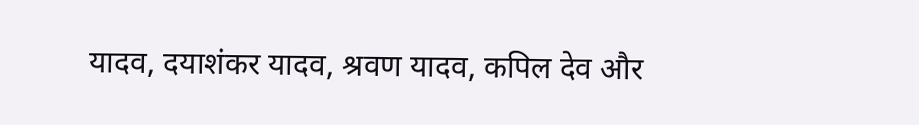यादव, दयाशंकर यादव, श्रवण यादव, कपिल देव और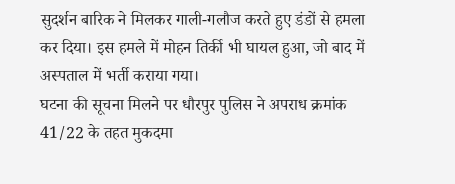सुदर्शन बारिक ने मिलकर गाली-गलौज करते हुए डंडों से हमला कर दिया। इस हमले में मोहन तिर्की भी घायल हुआ, जो बाद में अस्पताल में भर्ती कराया गया।
घटना की सूचना मिलने पर धौरपुर पुलिस ने अपराध क्रमांक 41/22 के तहत मुकदमा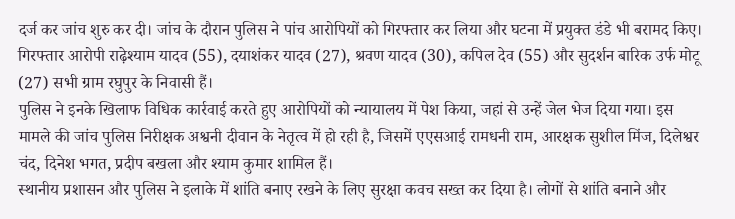दर्ज कर जांच शुरु कर दी। जांच के दौरान पुलिस ने पांच आरोपियों को गिरफ्तार कर लिया और घटना में प्रयुक्त डंडे भी बरामद किए। गिरफ्तार आरोपी राढ़ेश्याम यादव (55), दयाशंकर यादव (27), श्रवण यादव (30), कपिल देव (55) और सुदर्शन बारिक उर्फ मोटू (27) सभी ग्राम रघुपुर के निवासी हैं।
पुलिस ने इनके खिलाफ विधिक कार्रवाई करते हुए आरोपियों को न्यायालय में पेश किया, जहां से उन्हें जेल भेज दिया गया। इस मामले की जांच पुलिस निरीक्षक अश्वनी दीवान के नेतृत्व में हो रही है, जिसमें एएसआई रामधनी राम, आरक्षक सुशील मिंज, दिलेश्वर चंद, दिनेश भगत, प्रदीप बखला और श्याम कुमार शामिल हैं।
स्थानीय प्रशासन और पुलिस ने इलाके में शांति बनाए रखने के लिए सुरक्षा कवच सख्त कर दिया है। लोगों से शांति बनाने और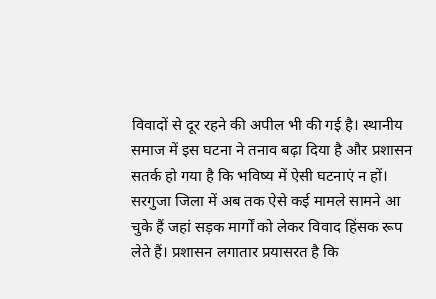विवादों से दूर रहने की अपील भी की गई है। स्थानीय समाज में इस घटना ने तनाव बढ़ा दिया है और प्रशासन सतर्क हो गया है कि भविष्य में ऐसी घटनाएं न हों।
सरगुजा जिला में अब तक ऐसे कई मामले सामने आ चुके हैं जहां सड़क मार्गों को लेकर विवाद हिंसक रूप लेते हैं। प्रशासन लगातार प्रयासरत है कि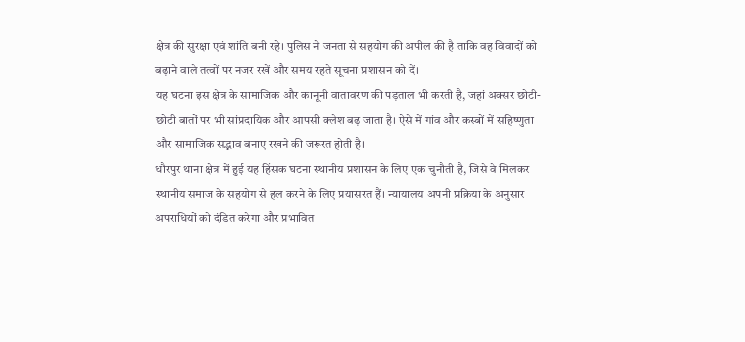क्षेत्र की सुरक्षा एवं शांति बनी रहे। पुलिस ने जनता से सहयोग की अपील की है ताकि वह विवादों को बढ़ाने वाले तत्वों पर नजर रखें और समय रहते सूचना प्रशासन को दें।
यह घटना इस क्षेत्र के सामाजिक और कानूनी वातावरण की पड़ताल भी करती है, जहां अक्सर छोटी-छोटी बातों पर भी सांप्रदायिक और आपसी क्लेश बढ़ जाता है। ऐसे में गांव और कस्बों में सहिष्णुता और सामाजिक सद्भाव बनाए रखने की जरूरत होती है।
धौरपुर थाना क्षेत्र में हुई यह हिंसक घटना स्थानीय प्रशासन के लिए एक चुनौती है, जिसे वे मिलकर स्थानीय समाज के सहयोग से हल करने के लिए प्रयासरत हैं। न्यायालय अपनी प्रक्रिया के अनुसार अपराधियों को दंडित करेगा और प्रभावित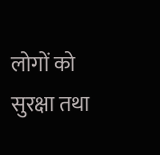लोगों को सुरक्षा तथा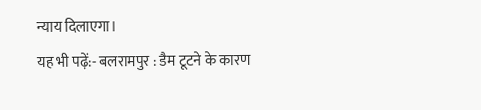न्याय दिलाएगा।
यह भी पढ़ें:- बलरामपुर : डैम टूटने के कारण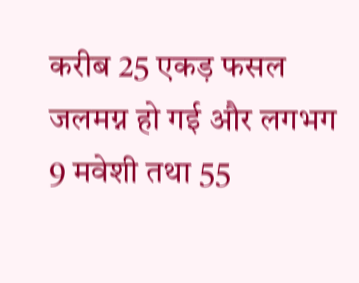करीब 25 एकड़ फसल जलमग्न हो गई और लगभग 9 मवेशी तथा 55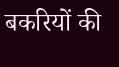बकरियों की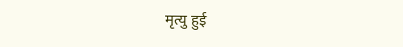मृत्यु हुई